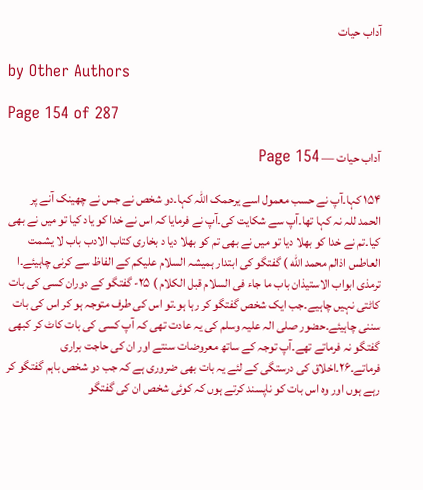آداب حیات

by Other Authors

Page 154 of 287

آداب حیات — Page 154

۱۵۴ کہا۔آپ نے حسب معمول اسے یرحمک اللہ کہا۔دو شخص نے جس نے چھینک آنے پر الحمد للہ نہ کہا تھا۔آپ سے شکایت کی۔آپ نے فرمایا کہ اس نے خدا کو یاد کیا تو میں نے بھی کیا۔تم نے خدا کو بھلا دیا تو میں نے بھی تم کو بھلا دیا د بخاری کتاب الادب باب لا یشمت العاطس اذالم محمد الله ) گفتگو کی ابتدار ہمیشہ السلام علیکم کے الفاظ سے کرنی چاہیئے۔ا ترمذی ابواب الاستیذان باب ما جاء فی السلام قبل الكلام ) ۲۵- گفتگو کے دوران کسی کی بات کاٹتی نہیں چاہیے۔جب ایک شخص گفتگو کر رہا ہو۔تو اس کی طرف متوجہ ہو کر اس کی بات سننی چاہیئے۔حضور صلی الہ علیہ وسلم کی یہ عادت تھی کہ آپ کسی کی بات کاٹ کر کبھی گفتگو نہ فرماتے تھے۔آپ توجہ کے ساتھ معروضات سنتے اور ان کی حاجت براری فرماتے۔۲۶۔اخلاق کی درستگی کے لئے یہ بات بھی ضروری ہے کہ جب دو شخص باہم گفتگو کر رہے ہوں اور وہ اس بات کو ناپسند کرتے ہوں کہ کوئی شخص ان کی گفتگو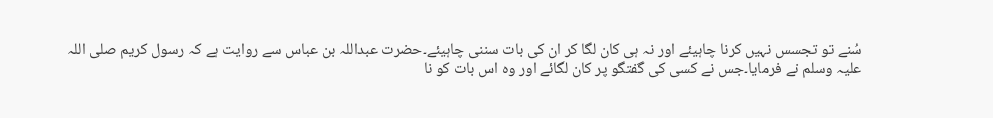سُنے تو تجسس نہیں کرنا چاہیئے اور نہ ہی کان لگا کر ان کی بات سننی چاہیئے۔حضرت عبداللہ بن عباس سے روایت ہے کہ رسول کریم صلی اللہ علیہ وسلم نے فرمایا۔جس نے کسی کی گفتگو پر کان لگائے اور وہ اس بات کو نا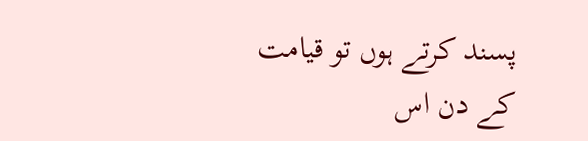پسند کرتے ہوں تو قیامت کے دن اس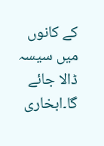کے کانوں میں سیسہ ڈالا جائے گا۔ابخاری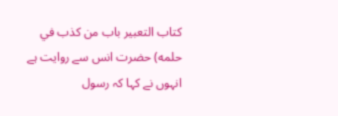کتاب التعبير باب من كذب في حلمه) حضرت انس سے روایت ہے انہوں نے کہا کہ رسول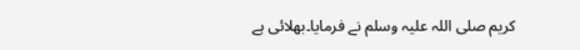کریم صلی اللہ علیہ وسلم نے فرمایا۔بھلائی ہے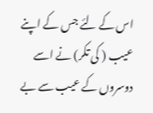اس کے لئے جس کے اپنے عیب ( کی تکر) نے اسے دوسروں کے عیب سے بے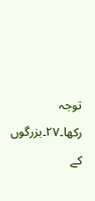توجہ رکھا۔۲۷۔بزرگوں کے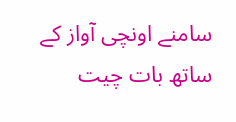سامنے اونچی آواز کے ساتھ بات چیت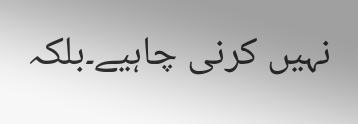نہیں کرنی چاہیے۔بلکہ